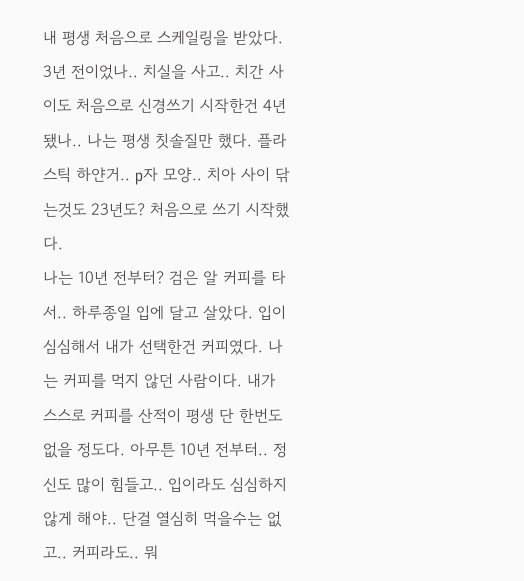내 평생 처음으로 스케일링을 받았다. 3년 전이었나.. 치실을 사고.. 치간 사이도 처음으로 신경쓰기 시작한건 4년 됐나.. 나는 평생 칫솔질만 했다. 플라스틱 하얀거.. p자 모양.. 치아 사이 닦는것도 23년도? 처음으로 쓰기 시작했다.
나는 10년 전부터? 검은 알 커피를 타서.. 하루종일 입에 달고 살았다. 입이 심심해서 내가 선택한건 커피였다. 나는 커피를 먹지 않던 사람이다. 내가 스스로 커피를 산적이 평생 단 한번도 없을 정도다. 아무튼 10년 전부터.. 정신도 많이 힘들고.. 입이라도 심심하지 않게 해야.. 단걸 열심히 먹을수는 없고.. 커피라도.. 뭐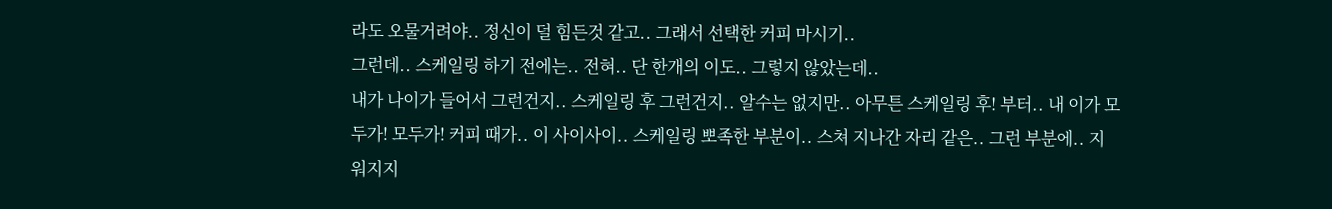라도 오물거려야.. 정신이 덜 힘든것 같고.. 그래서 선택한 커피 마시기..
그런데.. 스케일링 하기 전에는.. 전혀.. 단 한개의 이도.. 그렇지 않았는데..
내가 나이가 들어서 그런건지.. 스케일링 후 그런건지.. 알수는 없지만.. 아무튼 스케일링 후! 부터.. 내 이가 모두가! 모두가! 커피 때가.. 이 사이사이.. 스케일링 뽀족한 부분이.. 스쳐 지나간 자리 같은.. 그런 부분에.. 지워지지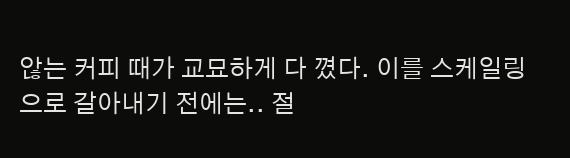않는 커피 때가 교묘하게 다 꼈다. 이를 스케일링으로 갈아내기 전에는.. 절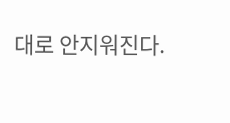대로 안지워진다.